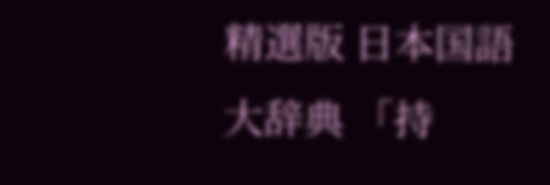精選版 日本国語大辞典 「持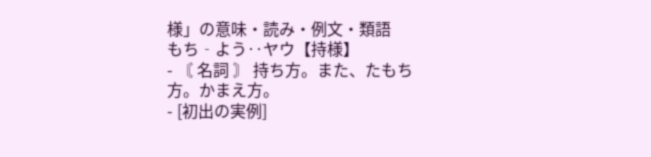様」の意味・読み・例文・類語
もち‐よう‥ヤウ【持様】
- 〘 名詞 〙 持ち方。また、たもち方。かまえ方。
- [初出の実例]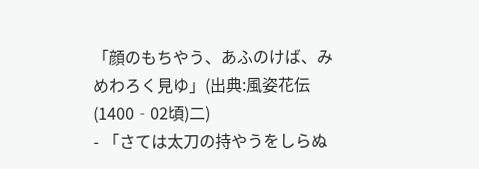「顔のもちやう、あふのけば、みめわろく見ゆ」(出典:風姿花伝(1400‐02頃)二)
- 「さては太刀の持やうをしらぬ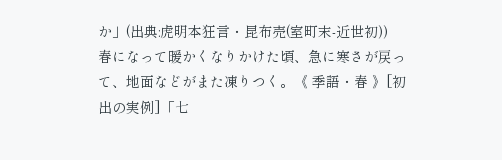か」(出典:虎明本狂言・昆布売(室町末‐近世初))
春になって暖かくなりかけた頃、急に寒さが戻って、地面などがまた凍りつく。《 季語・春 》[初出の実例]「七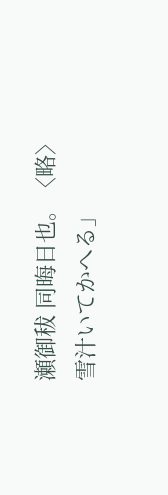瀬御秡 同晦日也。〈略〉雪汁いてかへる」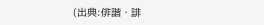(出典:俳諧・誹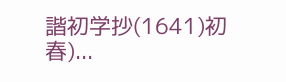諧初学抄(1641)初春)...